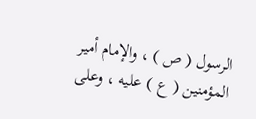الرسول ( ص ) ، والإمام أمير المؤمنين ( ع ) عليه ، وعلى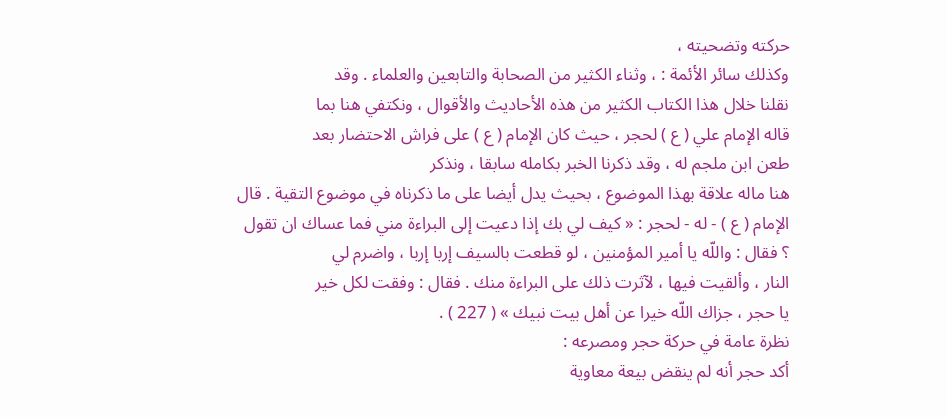حركته وتضحيته ،
وكذلك سائر الأئمة : ، وثناء الكثير من الصحابة والتابعين والعلماء . وقد
نقلنا خلال هذا الكتاب الكثير من هذه الأحاديث والأقوال ، ونكتفي هنا بما
قاله الإمام علي ( ع ) لحجر ، حيث كان الإمام ( ع ) على فراش الاحتضار بعد
طعن ابن ملجم له ، وقد ذكرنا الخبر بكامله سابقا ، ونذكر
هنا ماله علاقة بهذا الموضوع ، بحيث يدل أيضا على ما ذكرناه في موضوع التقية . قال
الإمام ( ع ) - له - لحجر : « كيف لي بك إذا دعيت إلى البراءة مني فما عساك ان تقول
؟ فقال : واللّه يا أمير المؤمنين ، لو قطعت بالسيف إربا إربا ، واضرم لي
النار ، وألقيت فيها ، لآثرت ذلك على البراءة منك . فقال : وفقت لكل خير
يا حجر ، جزاك اللّه خيرا عن أهل بيت نبيك » ( 227 ) .
نظرة عامة في حركة حجر ومصرعه :
أكد حجر أنه لم ينقض بيعة معاوية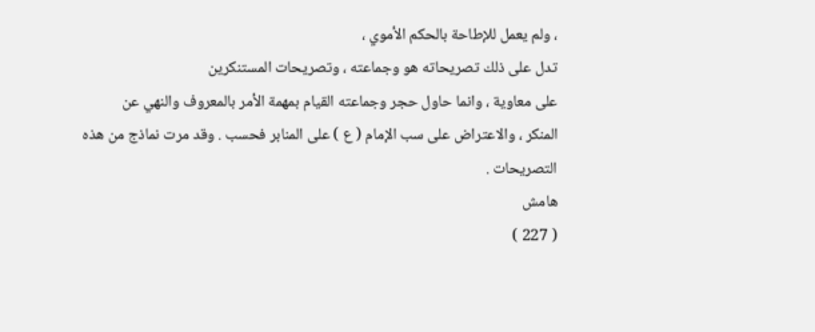، ولم يعمل للإطاحة بالحكم الأموي ،
تدل على ذلك تصريحاته هو وجماعته ، وتصريحات المستنكرين
على معاوية ، وانما حاول حجر وجماعته القيام بمهمة الأمر بالمعروف والنهي عن
المنكر ، والاعتراض على سب الإمام ( ع ) على المنابر فحسب . وقد مرت نماذج من هذه
التصريحات .
هامش
( 227 )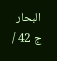البحار ج 42 /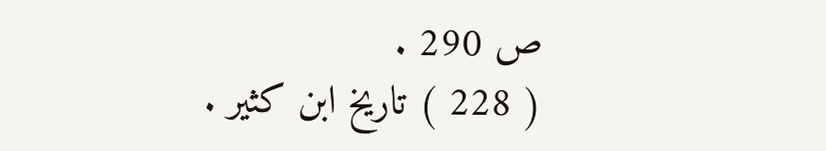ص 290 .
( 228 ) تاريخ ابن كثير .